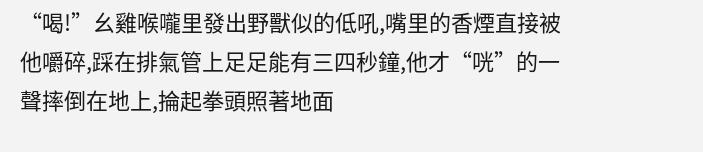“喝!”幺雞喉嚨里發出野獸似的低吼,嘴里的香煙直接被他嚼碎,踩在排氣管上足足能有三四秒鐘,他才“咣”的一聲摔倒在地上,掄起拳頭照著地面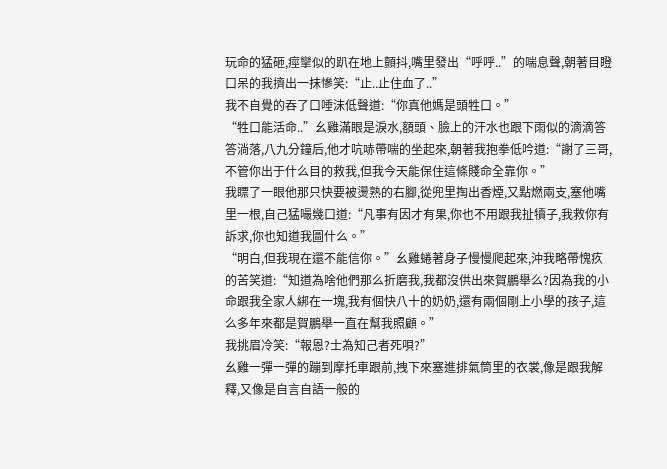玩命的猛砸,痙攣似的趴在地上顫抖,嘴里發出“呼呼..”的喘息聲,朝著目瞪口呆的我擠出一抹慘笑:“止..止住血了..”
我不自覺的吞了口唾沫低聲道:“你真他媽是頭牲口。”
“牲口能活命..”幺雞滿眼是淚水,額頭、臉上的汗水也跟下雨似的滴滴答答淌落,八九分鐘后,他才吭哧帶喘的坐起來,朝著我抱拳低吟道:“謝了三哥,不管你出于什么目的救我,但我今天能保住這條賤命全靠你。”
我瞟了一眼他那只快要被燙熟的右腳,從兜里掏出香煙,又點燃兩支,塞他嘴里一根,自己猛嘬幾口道:“凡事有因才有果,你也不用跟我扯犢子,我救你有訴求,你也知道我圖什么。”
“明白,但我現在還不能信你。”幺雞蜷著身子慢慢爬起來,沖我略帶愧疚的苦笑道:“知道為啥他們那么折磨我,我都沒供出來賀鵬舉么?因為我的小命跟我全家人綁在一塊,我有個快八十的奶奶,還有兩個剛上小學的孩子,這么多年來都是賀鵬舉一直在幫我照顧。”
我挑眉冷笑:“報恩?士為知己者死唄?”
幺雞一彈一彈的蹦到摩托車跟前,拽下來塞進排氣筒里的衣裳,像是跟我解釋,又像是自言自語一般的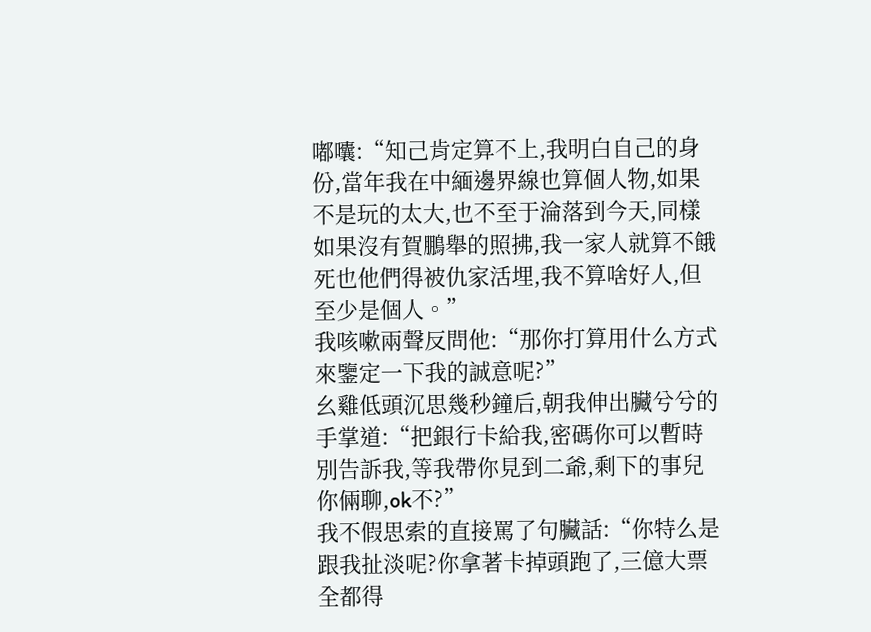嘟囔:“知己肯定算不上,我明白自己的身份,當年我在中緬邊界線也算個人物,如果不是玩的太大,也不至于淪落到今天,同樣如果沒有賀鵬舉的照拂,我一家人就算不餓死也他們得被仇家活埋,我不算啥好人,但至少是個人。”
我咳嗽兩聲反問他:“那你打算用什么方式來鑒定一下我的誠意呢?”
幺雞低頭沉思幾秒鐘后,朝我伸出臟兮兮的手掌道:“把銀行卡給我,密碼你可以暫時別告訴我,等我帶你見到二爺,剩下的事兒你倆聊,ok不?”
我不假思索的直接罵了句臟話:“你特么是跟我扯淡呢?你拿著卡掉頭跑了,三億大票全都得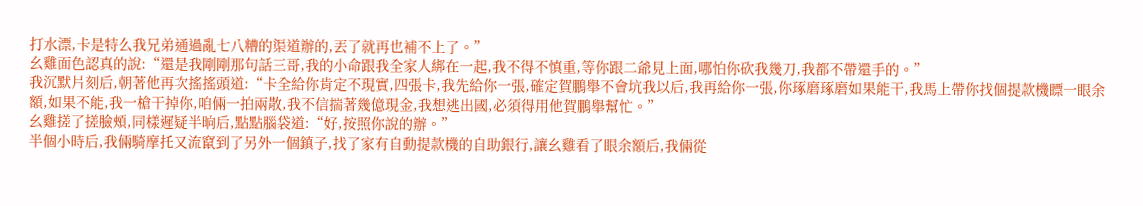打水漂,卡是特么我兄弟通過亂七八糟的渠道辦的,丟了就再也補不上了。”
幺雞面色認真的說:“還是我剛剛那句話三哥,我的小命跟我全家人綁在一起,我不得不慎重,等你跟二爺見上面,哪怕你砍我幾刀,我都不帶還手的。”
我沉默片刻后,朝著他再次搖搖頭道:“卡全給你肯定不現實,四張卡,我先給你一張,確定賀鵬舉不會坑我以后,我再給你一張,你琢磨琢磨如果能干,我馬上帶你找個提款機瞟一眼余額,如果不能,我一槍干掉你,咱倆一拍兩散,我不信揣著幾億現金,我想逃出國,必須得用他賀鵬舉幫忙。”
幺雞搓了搓臉頰,同樣遲疑半晌后,點點腦袋道:“好,按照你說的辦。”
半個小時后,我倆騎摩托又流竄到了另外一個鎮子,找了家有自動提款機的自助銀行,讓幺雞看了眼余額后,我倆從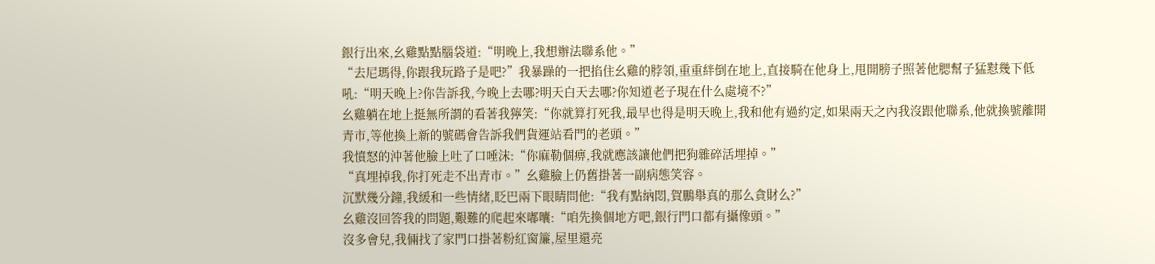銀行出來,幺雞點點腦袋道:“明晚上,我想辦法聯系他。”
“去尼瑪得,你跟我玩路子是吧?”我暴躁的一把掐住幺雞的脖領,重重絆倒在地上,直接騎在他身上,甩開膀子照著他腮幫子猛懟幾下低吼:“明天晚上?你告訴我,今晚上去哪?明天白天去哪?你知道老子現在什么處境不?”
幺雞躺在地上挺無所謂的看著我獰笑:“你就算打死我,最早也得是明天晚上,我和他有過約定,如果兩天之內我沒跟他聯系,他就換號離開青市,等他換上新的號碼會告訴我們貨運站看門的老頭。”
我憤怒的沖著他臉上吐了口唾沫:“你麻勒個痹,我就應該讓他們把狗雜碎活埋掉。”
“真埋掉我,你打死走不出青市。”幺雞臉上仍舊掛著一副病態笑容。
沉默幾分鐘,我緩和一些情緒,眨巴兩下眼睛問他:“我有點納悶,賀鵬舉真的那么貪財么?”
幺雞沒回答我的問題,艱難的爬起來嘟囔:“咱先換個地方吧,銀行門口都有攝像頭。”
沒多會兒,我倆找了家門口掛著粉紅窗簾,屋里還亮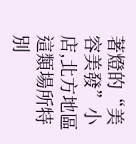著燈的“美容美發”小店,北方地區這類場所特別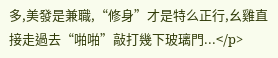多,美發是兼職,“修身”才是特么正行,幺雞直接走過去“啪啪”敲打幾下玻璃門...</p>